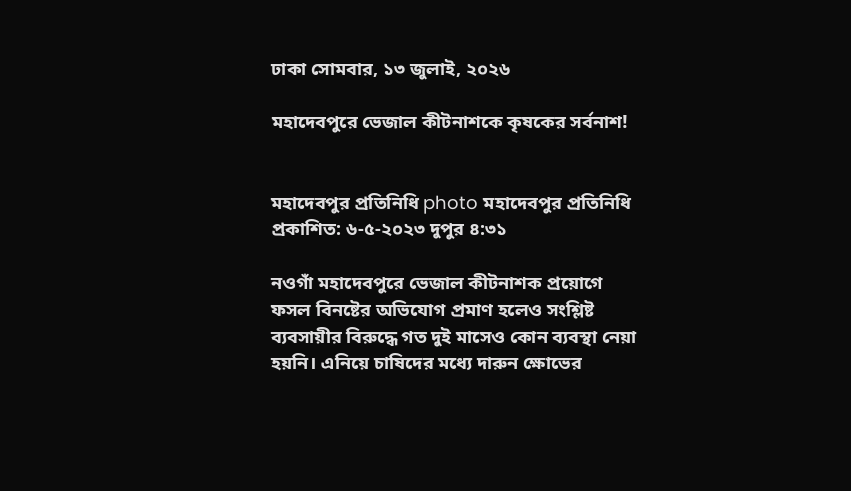ঢাকা সোমবার, ১৩ জুলাই, ২০২৬

মহাদেবপুরে ভেজাল কীটনাশকে কৃষকের সর্বনাশ!


মহাদেবপুর প্রতিনিধি photo মহাদেবপুর প্রতিনিধি
প্রকাশিত: ৬-৫-২০২৩ দুপুর ৪:৩১

নওগাঁ মহাদেবপুরে ভেজাল কীটনাশক প্রয়োগে ফসল বিনষ্টের অভিযোগ প্রমাণ হলেও সংশ্লিষ্ট ব্যবসায়ীর বিরুদ্ধে গত দুই মাসেও কোন ব্যবস্থা নেয়া হয়নি। এনিয়ে চাষিদের মধ্যে দারুন ক্ষোভের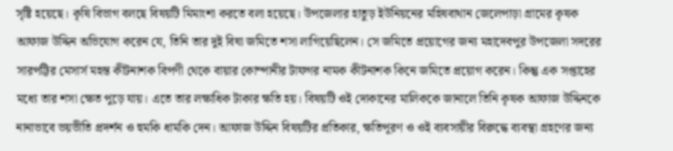সৃষ্টি হয়েছে। কৃষি বিভাগ বলছে বিষয়টি মিমাংশা করতে বলা হয়েছে। উপজেলার হাতুড় ইউনিয়নের মহিষবাথান জেলেপাড়া গ্রামের কৃষক আফাজ উদ্দিন অভিযোগ করেন যে, তিনি তার দুই বিঘা জমিতে শসা লাগিয়েছিলেন। সে জমিতে প্রয়োগের জন্য মহাদেবপুর উপজেলা সদরের সারপট্টির মেসার্স মহন্ত কীটনাশক বিপণী থেকে বায়ার কোম্পানীর টাফগর নামক কীটনাশক কিনে জমিতে প্রয়োগ করেন। কিন্তু এক সপ্তাহের মধ্যে তার শসা ক্ষেত পুড়ে যায়। এতে তার লক্ষাধিক টাকার ক্ষতি হয়। বিষয়টি ওই দোকানের মালিককে জানালে তিনি কৃষক আফাজ উদ্দিনকে নানাভাবে ভয়ভীতি প্রদর্শন ও হুমকি ধামকি দেন। আফাজ উদ্দিন বিষয়টির প্রতিকার, ক্ষতিপূরণ ও ওই ব্যবসায়ীর বিরুদ্ধে ব্যবস্থা গ্রহণের জন্য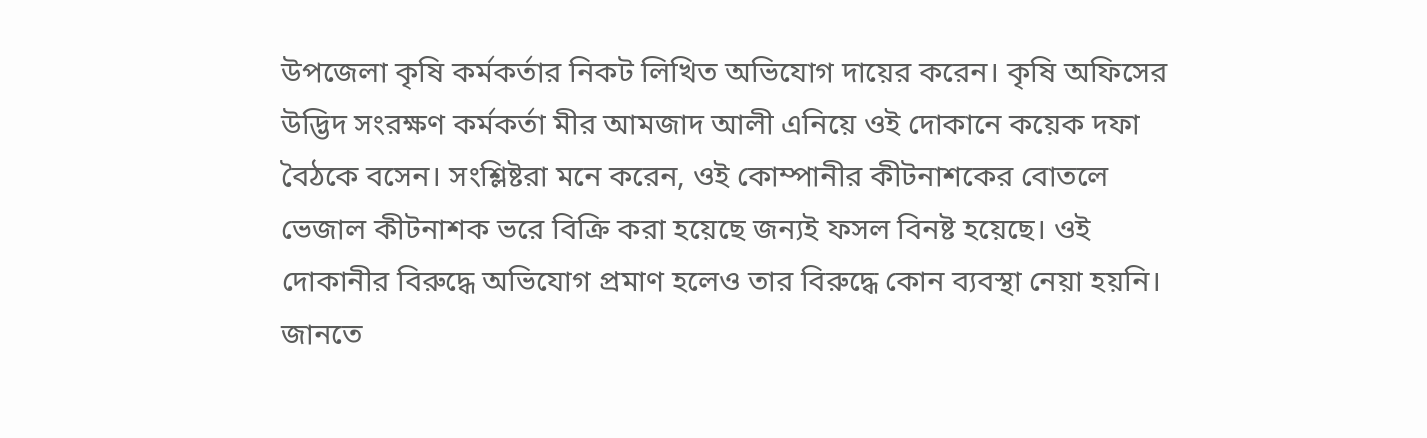উপজেলা কৃষি কর্মকর্তার নিকট লিখিত অভিযোগ দায়ের করেন। কৃষি অফিসের উদ্ভিদ সংরক্ষণ কর্মকর্তা মীর আমজাদ আলী এনিয়ে ওই দোকানে কয়েক দফা বৈঠকে বসেন। সংশ্লিষ্টরা মনে করেন, ওই কোম্পানীর কীটনাশকের বোতলে ভেজাল কীটনাশক ভরে বিক্রি করা হয়েছে জন্যই ফসল বিনষ্ট হয়েছে। ওই দোকানীর বিরুদ্ধে অভিযোগ প্রমাণ হলেও তার বিরুদ্ধে কোন ব্যবস্থা নেয়া হয়নি।
জানতে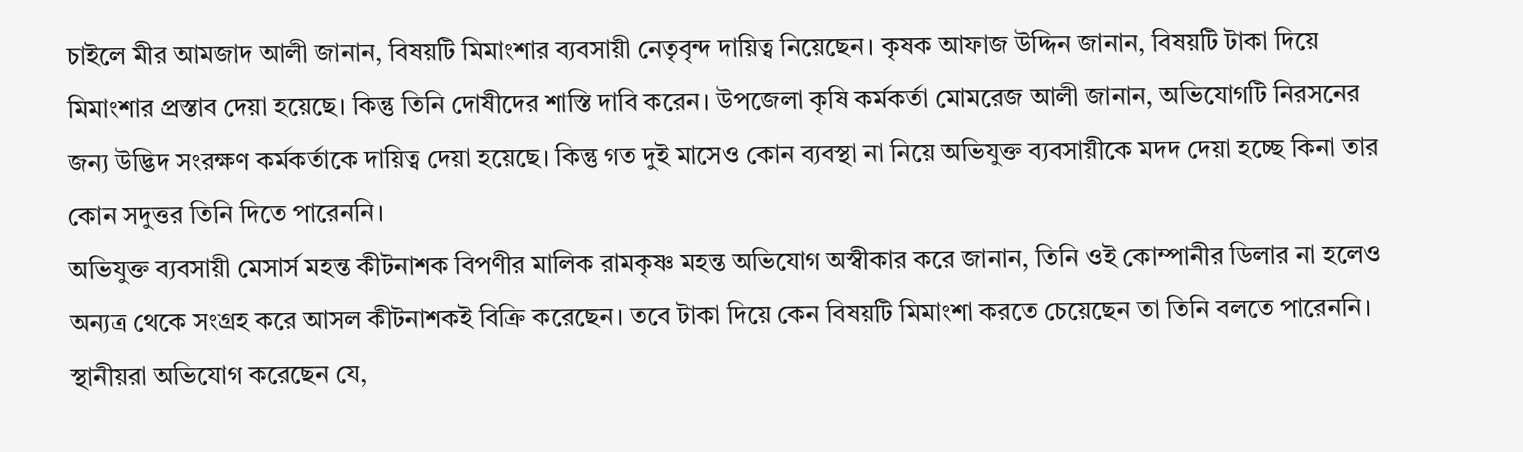চাইলে মীর আমজাদ আলী জানান, বিষয়টি মিমাংশার ব্যবসায়ী নেতৃবৃন্দ দায়িত্ব নিয়েছেন। কৃষক আফাজ উদ্দিন জানান, বিষয়টি টাকা দিয়ে মিমাংশার প্রস্তাব দেয়া হয়েছে। কিন্তু তিনি দোষীদের শাস্তি দাবি করেন। উপজেলা কৃষি কর্মকর্তা মোমরেজ আলী জানান, অভিযোগটি নিরসনের জন্য উদ্ভিদ সংরক্ষণ কর্মকর্তাকে দায়িত্ব দেয়া হয়েছে। কিন্তু গত দুই মাসেও কোন ব্যবস্থা না নিয়ে অভিযুক্ত ব্যবসায়ীকে মদদ দেয়া হচ্ছে কিনা তার কোন সদুত্তর তিনি দিতে পারেননি।
অভিযুক্ত ব্যবসায়ী মেসার্স মহন্ত কীটনাশক বিপণীর মালিক রামকৃষ্ণ মহন্ত অভিযোগ অস্বীকার করে জানান, তিনি ওই কোম্পানীর ডিলার না হলেও অন্যত্র থেকে সংগ্রহ করে আসল কীটনাশকই বিক্রি করেছেন। তবে টাকা দিয়ে কেন বিষয়টি মিমাংশা করতে চেয়েছেন তা তিনি বলতে পারেননি।
স্থানীয়রা অভিযোগ করেছেন যে,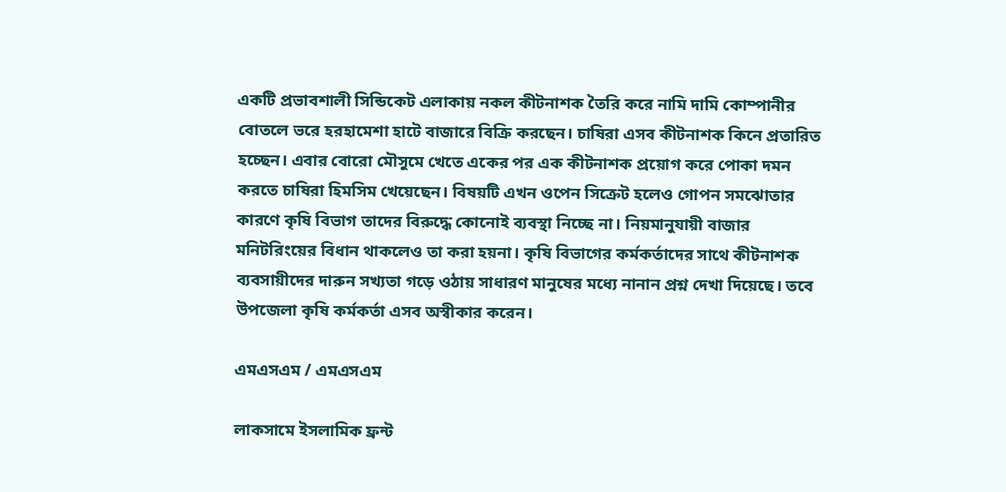একটি প্রভাবশালী সিন্ডিকেট এলাকায় নকল কীটনাশক তৈরি করে নামি দামি কোম্পানীর বোতলে ভরে হরহামেশা হাটে বাজারে বিক্রি করছেন। চাষিরা এসব কীটনাশক কিনে প্রতারিত হচ্ছেন। এবার বোরো মৌসুমে খেতে একের পর এক কীটনাশক প্রয়োগ করে পোকা দমন করতে চাষিরা হিমসিম খেয়েছেন। বিষয়টি এখন ওপেন সিক্রেট হলেও গোপন সমঝোতার কারণে কৃষি বিভাগ তাদের বিরুদ্ধে কোনোই ব্যবস্থা নিচ্ছে না। নিয়মানুযায়ী বাজার মনিটরিংয়ের বিধান থাকলেও তা করা হয়না। কৃষি বিভাগের কর্মকর্তাদের সাথে কীটনাশক ব্যবসায়ীদের দারুন সখ্যতা গড়ে ওঠায় সাধারণ মানুষের মধ্যে নানান প্রশ্ন দেখা দিয়েছে। তবে উপজেলা কৃষি কর্মকর্তা এসব অস্বীকার করেন।

এমএসএম / এমএসএম

লাকসামে ইসলামিক ফ্রন্ট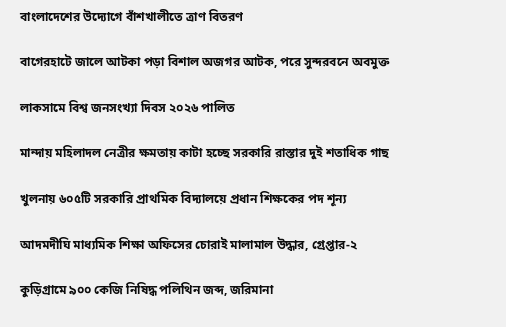বাংলাদেশের উদ্যোগে বাঁশখালীতে ত্রাণ বিতরণ

বাগেরহাটে জালে আটকা পড়া বিশাল অজগর আটক, পরে সুন্দরবনে অবমুক্ত

লাকসামে বিশ্ব জনসংখ্যা দিবস ২০২৬ পালিত

মান্দায় মহিলাদল নেত্রীর ক্ষমতায় কাটা হচ্ছে সরকারি রাস্তার দুই শতাধিক গাছ

খুলনায় ৬০৫টি সরকারি প্রাথমিক বিদ্যালয়ে প্রধান শিক্ষকের পদ শূন্য

আদমদীঘি মাধ্যমিক শিক্ষা অফিসের চোরাই মালামাল উদ্ধার, গ্রেপ্তার-২

কুড়িগ্রামে ৯০০ কেজি নিষিদ্ধ পলিথিন জব্দ, জরিমানা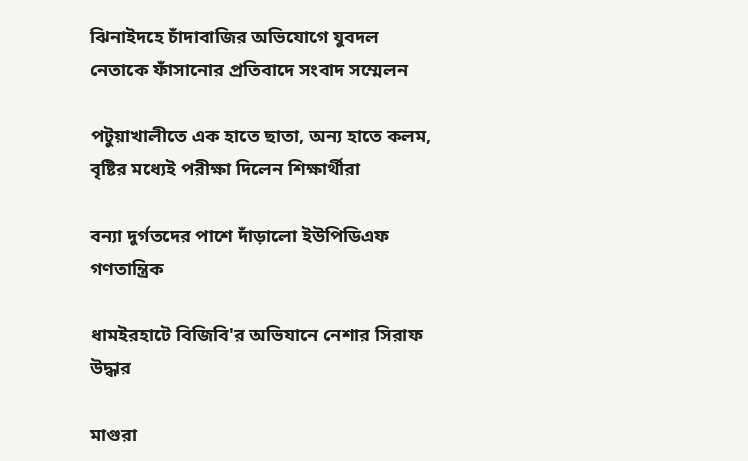ঝিনাইদহে চাঁদাবাজির অভিযোগে যুবদল নেতাকে ফাঁসানোর প্রতিবাদে সংবাদ সম্মেলন

পটুয়াখালীতে এক হাতে ছাতা, অন্য হাতে কলম, বৃষ্টির মধ্যেই পরীক্ষা দিলেন শিক্ষার্থীরা

বন্যা দুর্গতদের পাশে দাঁড়ালো ইউপিডিএফ গণতান্ত্রিক

ধামইরহাটে বিজিবি'র অভিযানে নেশার সিরাফ উদ্ধার

মাগুরা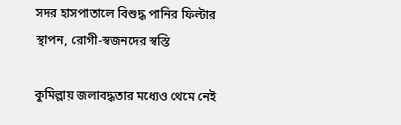সদর হাসপাতালে বিশুদ্ধ পানির ফিল্টার স্থাপন, রোগী-স্বজনদের স্বস্তি

কুমিল্লায় জলাবদ্ধতার মধ্যেও থেমে নেই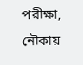পরীক্ষা, নৌকায়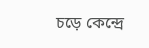চড়ে কেন্দ্রে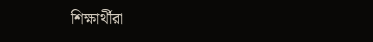শিক্ষার্থীরা